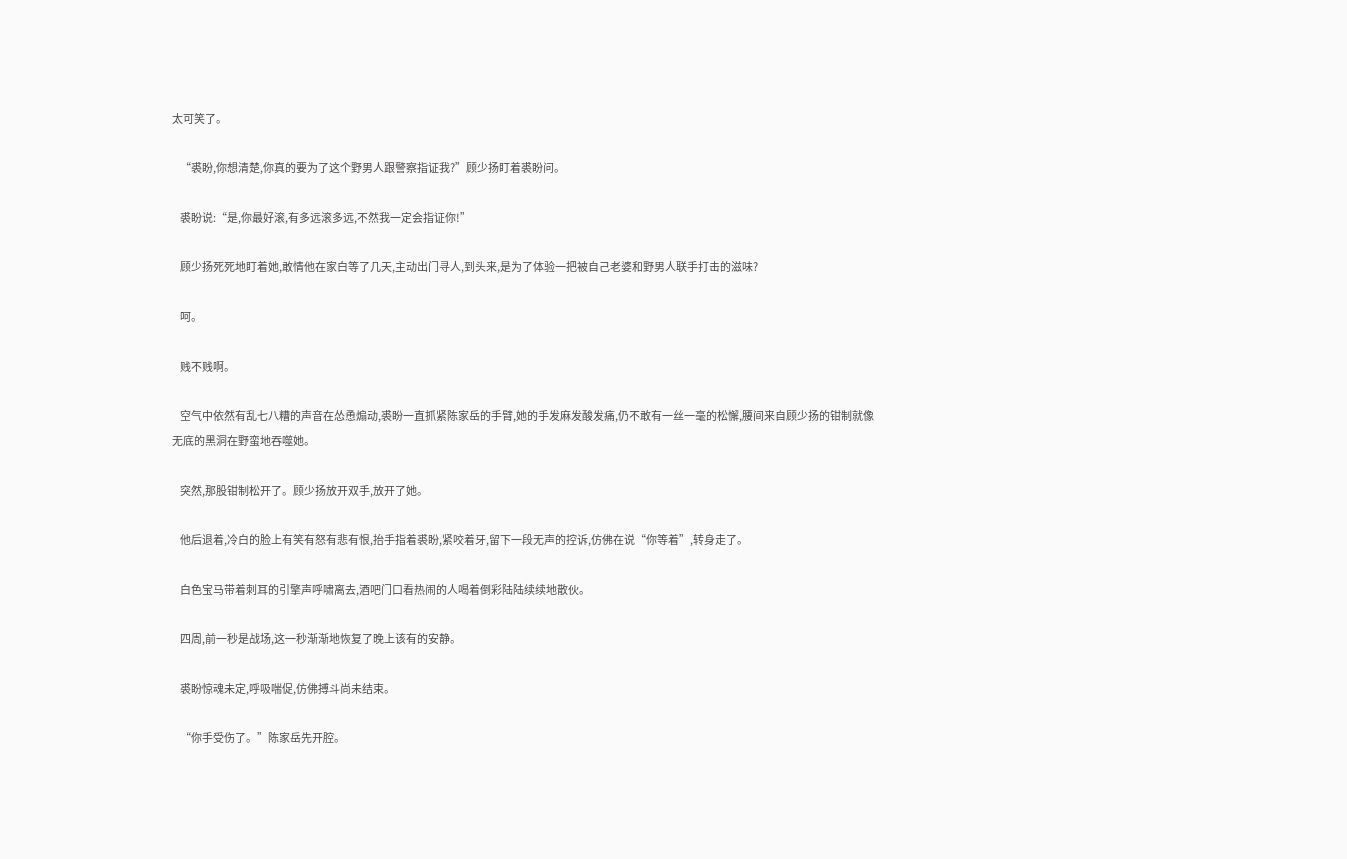太可笑了。

    “裘盼,你想清楚,你真的要为了这个野男人跟警察指证我?”顾少扬盯着裘盼问。

    裘盼说:“是,你最好滚,有多远滚多远,不然我一定会指证你!”

    顾少扬死死地盯着她,敢情他在家白等了几天,主动出门寻人,到头来,是为了体验一把被自己老婆和野男人联手打击的滋味?

    呵。

    贱不贱啊。

    空气中依然有乱七八糟的声音在怂恿煽动,裘盼一直抓紧陈家岳的手臂,她的手发麻发酸发痛,仍不敢有一丝一毫的松懈,腰间来自顾少扬的钳制就像无底的黑洞在野蛮地吞噬她。

    突然,那股钳制松开了。顾少扬放开双手,放开了她。

    他后退着,冷白的脸上有笑有怒有悲有恨,抬手指着裘盼,紧咬着牙,留下一段无声的控诉,仿佛在说“你等着”,转身走了。

    白色宝马带着刺耳的引擎声呼啸离去,酒吧门口看热闹的人喝着倒彩陆陆续续地散伙。

    四周,前一秒是战场,这一秒渐渐地恢复了晚上该有的安静。

    裘盼惊魂未定,呼吸喘促,仿佛搏斗尚未结束。

    “你手受伤了。”陈家岳先开腔。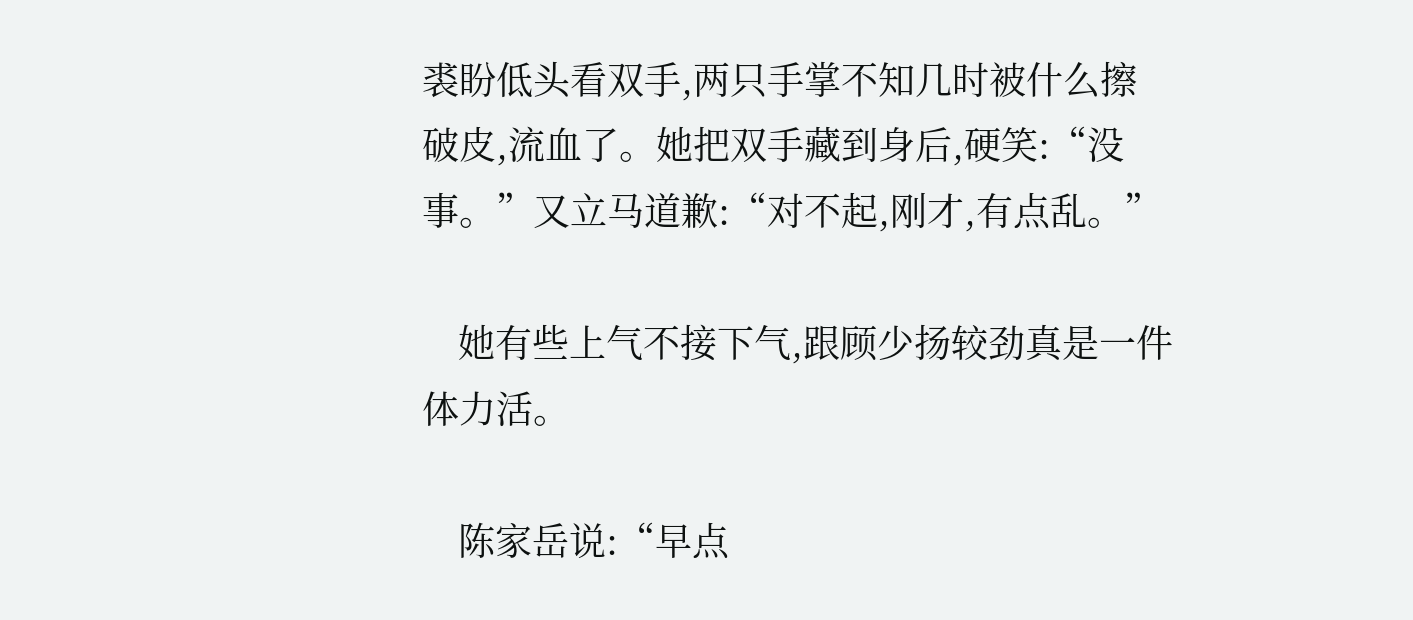裘盼低头看双手,两只手掌不知几时被什么擦破皮,流血了。她把双手藏到身后,硬笑:“没事。”又立马道歉:“对不起,刚才,有点乱。”

    她有些上气不接下气,跟顾少扬较劲真是一件体力活。

    陈家岳说:“早点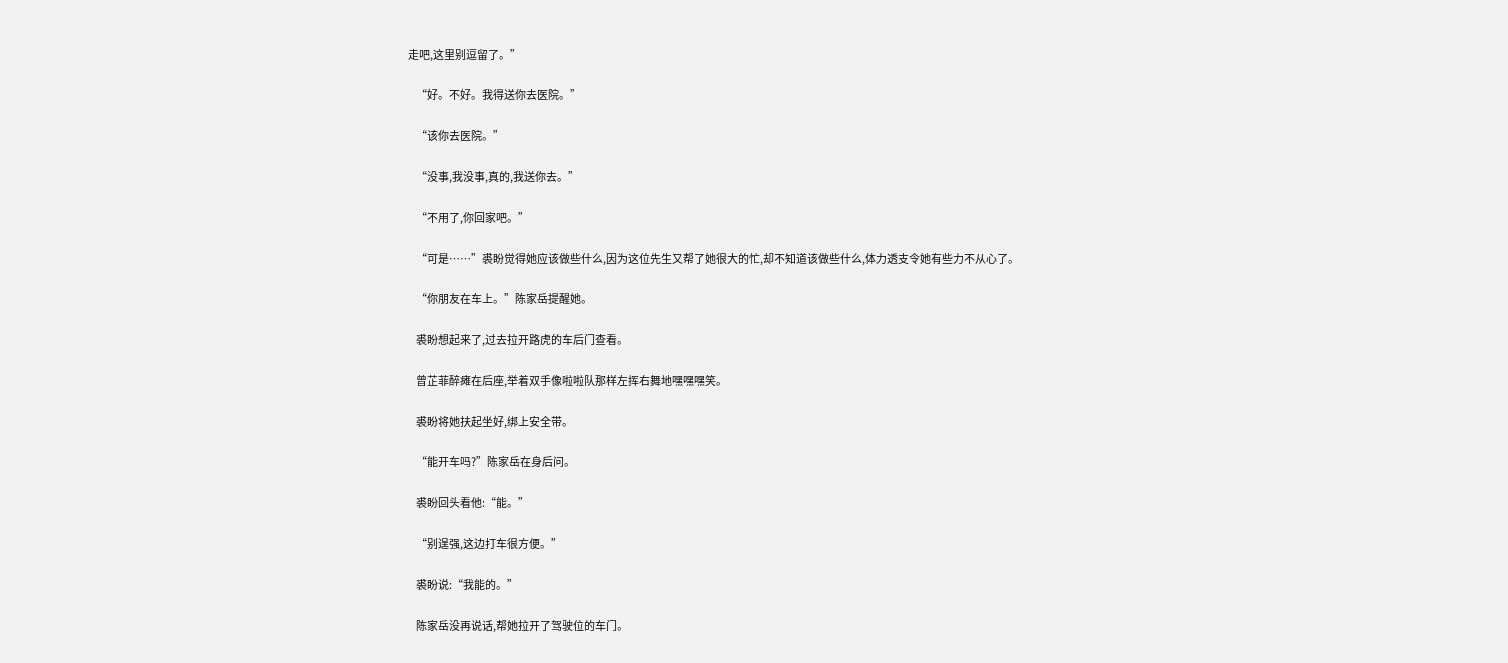走吧,这里别逗留了。”

    “好。不好。我得送你去医院。”

    “该你去医院。”

    “没事,我没事,真的,我送你去。”

    “不用了,你回家吧。”

    “可是……”裘盼觉得她应该做些什么,因为这位先生又帮了她很大的忙,却不知道该做些什么,体力透支令她有些力不从心了。

    “你朋友在车上。”陈家岳提醒她。

    裘盼想起来了,过去拉开路虎的车后门查看。

    曾芷菲醉瘫在后座,举着双手像啦啦队那样左挥右舞地嘿嘿嘿笑。

    裘盼将她扶起坐好,绑上安全带。

    “能开车吗?”陈家岳在身后问。

    裘盼回头看他:“能。”

    “别逞强,这边打车很方便。”

    裘盼说:“我能的。”

    陈家岳没再说话,帮她拉开了驾驶位的车门。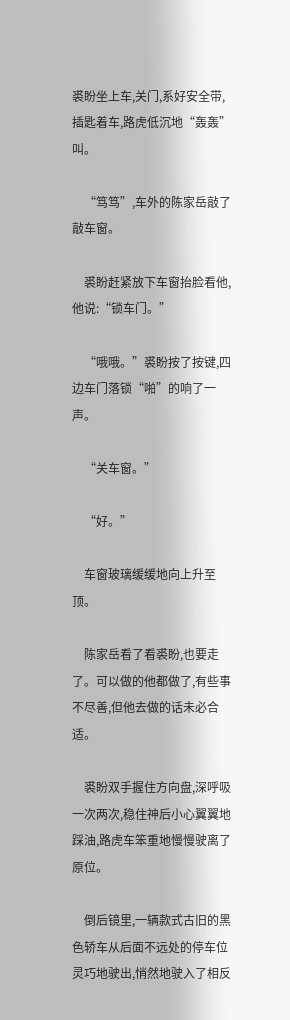裘盼坐上车,关门,系好安全带,插匙着车,路虎低沉地“轰轰”叫。

    “笃笃”,车外的陈家岳敲了敲车窗。

    裘盼赶紧放下车窗抬脸看他,他说:“锁车门。”

    “哦哦。”裘盼按了按键,四边车门落锁“啪”的响了一声。

    “关车窗。”

    “好。”

    车窗玻璃缓缓地向上升至顶。

    陈家岳看了看裘盼,也要走了。可以做的他都做了,有些事不尽善,但他去做的话未必合适。

    裘盼双手握住方向盘,深呼吸一次两次,稳住神后小心翼翼地踩油,路虎车笨重地慢慢驶离了原位。

    倒后镜里,一辆款式古旧的黑色轿车从后面不远处的停车位灵巧地驶出,悄然地驶入了相反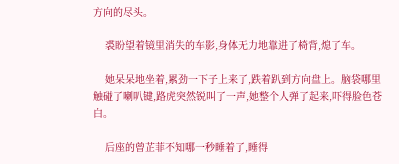方向的尽头。

    裘盼望着镜里消失的车影,身体无力地靠进了椅背,熄了车。

    她呆呆地坐着,累劲一下子上来了,跌着趴到方向盘上。脑袋哪里触碰了喇叭键,路虎突然锐叫了一声,她整个人弹了起来,吓得脸色苍白。

    后座的曾芷菲不知哪一秒睡着了,睡得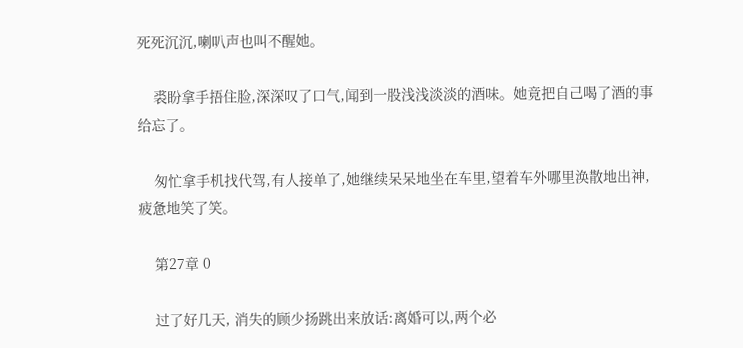死死沉沉,喇叭声也叫不醒她。

    裘盼拿手捂住脸,深深叹了口气,闻到一股浅浅淡淡的酒味。她竟把自己喝了酒的事给忘了。

    匆忙拿手机找代驾,有人接单了,她继续呆呆地坐在车里,望着车外哪里涣散地出神,疲惫地笑了笑。

    第27章 0

    过了好几天, 消失的顾少扬跳出来放话:离婚可以,两个必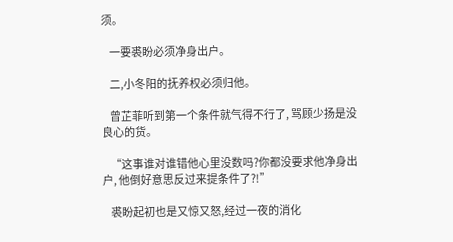须。

    一要裘盼必须净身出户。

    二,小冬阳的抚养权必须归他。

    曾芷菲听到第一个条件就气得不行了, 骂顾少扬是没良心的货。

    “这事谁对谁错他心里没数吗?你都没要求他净身出户, 他倒好意思反过来提条件了?!”

    裘盼起初也是又惊又怒,经过一夜的消化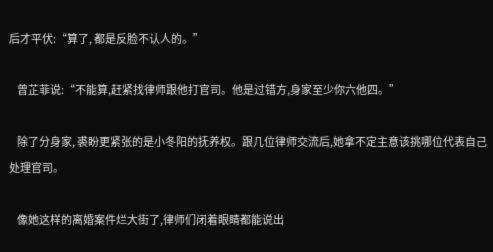后才平伏:“算了, 都是反脸不认人的。”

    曾芷菲说:“不能算,赶紧找律师跟他打官司。他是过错方,身家至少你六他四。”

    除了分身家, 裘盼更紧张的是小冬阳的抚养权。跟几位律师交流后,她拿不定主意该挑哪位代表自己处理官司。

    像她这样的离婚案件烂大街了,律师们闭着眼睛都能说出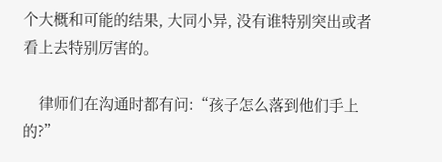个大概和可能的结果, 大同小异, 没有谁特别突出或者看上去特别厉害的。

    律师们在沟通时都有问:“孩子怎么落到他们手上的?”